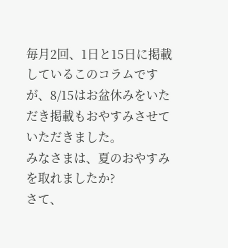毎月2回、1日と15日に掲載しているこのコラムですが、8/15はお盆休みをいただき掲載もおやすみさせていただきました。
みなさまは、夏のおやすみを取れましたか?
さて、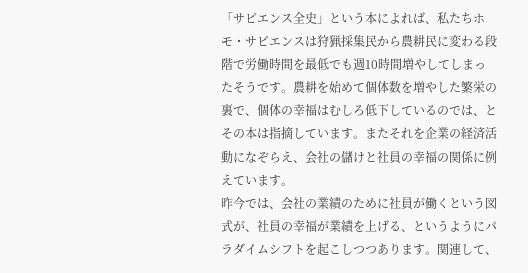「サピエンス全史」という本によれば、私たちホモ・サピエンスは狩猟採集民から農耕民に変わる段階で労働時間を最低でも週10時間増やしてしまったそうです。農耕を始めて個体数を増やした繁栄の裏で、個体の幸福はむしろ低下しているのでは、とその本は指摘しています。またそれを企業の経済活動になぞらえ、会社の儲けと社員の幸福の関係に例えています。
昨今では、会社の業績のために社員が働くという図式が、社員の幸福が業績を上げる、というようにパラダイムシフトを起こしつつあります。関連して、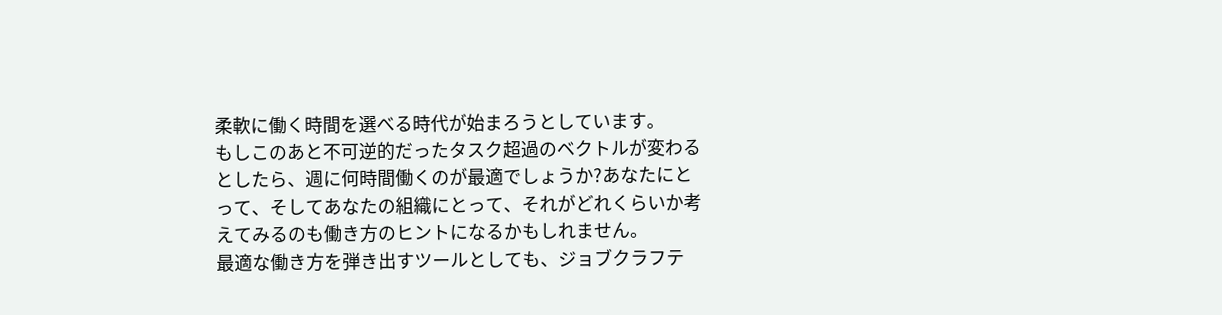柔軟に働く時間を選べる時代が始まろうとしています。
もしこのあと不可逆的だったタスク超過のベクトルが変わるとしたら、週に何時間働くのが最適でしょうか?あなたにとって、そしてあなたの組織にとって、それがどれくらいか考えてみるのも働き方のヒントになるかもしれません。
最適な働き方を弾き出すツールとしても、ジョブクラフテ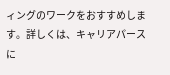ィングのワークをおすすめします。詳しくは、キャリアパースに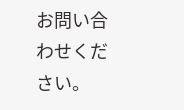お問い合わせください。